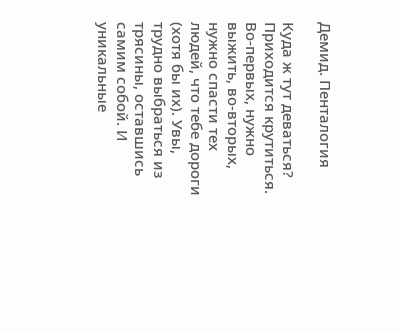Демид. Пенталогия

Куда ж тут деваться? Приходится крутиться. Во-первых, нужно выжить, во-вторых, нужно спасти тех людей, что тебе дороги (хотя бы их). Увы, трудно выбраться из трясины, оставшись самим собой. И уникальные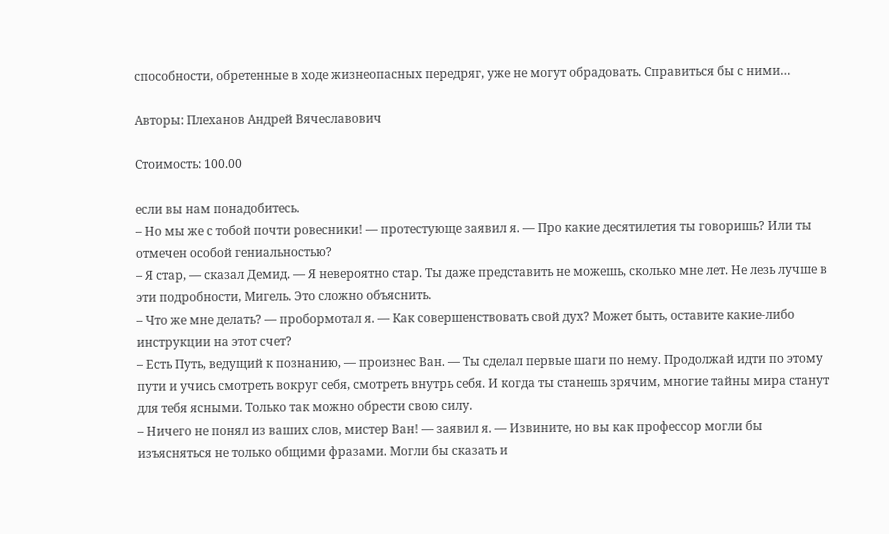способности, обретенные в ходе жизнеопасных передряг, уже не могут обрадовать. Справиться бы с ними…

Авторы: Плеханов Андрей Вячеславович

Стоимость: 100.00

если вы нам понадобитесь.
– Но мы же с тобой почти ровесники! — протестующе заявил я. — Про какие десятилетия ты говоришь? Или ты отмечен особой гениальностью?
– Я стар, — сказал Демид. — Я невероятно стар. Ты даже представить не можешь, сколько мне лет. Не лезь лучше в эти подробности, Мигель. Это сложно объяснить.
– Что же мне делать? — пробормотал я. — Как совершенствовать свой дух? Может быть, оставите какие-либо инструкции на этот счет?
– Есть Путь, ведущий к познанию, — произнес Ван. — Ты сделал первые шаги по нему. Продолжай идти по этому пути и учись смотреть вокруг себя, смотреть внутрь себя. И когда ты станешь зрячим, многие тайны мира станут для тебя ясными. Только так можно обрести свою силу.
– Ничего не понял из ваших слов, мистер Ван! — заявил я. — Извините, но вы как профессор могли бы изъясняться не только общими фразами. Могли бы сказать и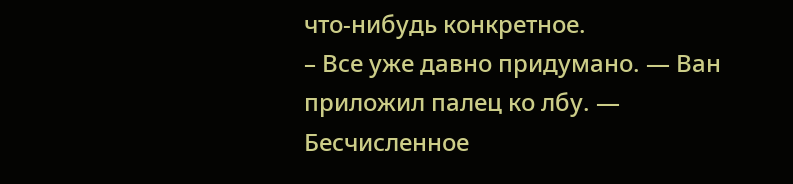что-нибудь конкретное.
– Все уже давно придумано. — Ван приложил палец ко лбу. — Бесчисленное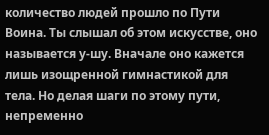количество людей прошло по Пути Воина. Ты слышал об этом искусстве, оно называется у-шу. Вначале оно кажется лишь изощренной гимнастикой для тела. Но делая шаги по этому пути, непременно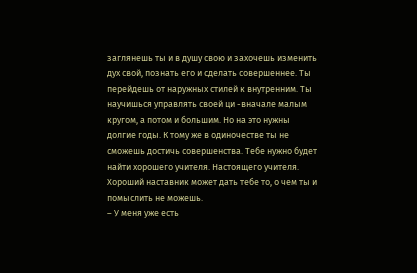заглянешь ты и в душу свою и захочешь изменить дух свой, познать его и сделать совершеннее. Ты перейдешь от наружных стилей к внутренним. Ты научишься управлять своей ци -вначале малым кругом, а потом и большим. Но на это нужны долгие годы. К тому же в одиночестве ты не сможешь достичь совершенства. Тебе нужно будет найти хорошего учителя. Настоящего учителя. Хороший наставник может дать тебе то, о чем ты и помыслить не можешь.
– У меня уже есть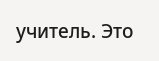учитель. Это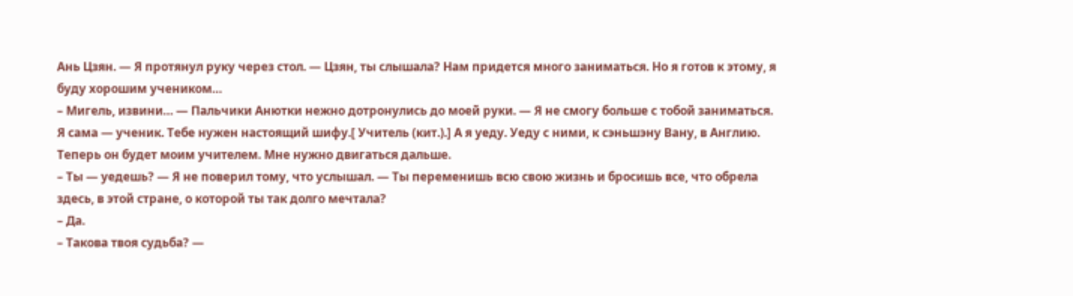Ань Цзян. — Я протянул руку через стол. — Цзян, ты слышала? Нам придется много заниматься. Но я готов к этому, я буду хорошим учеником…
– Мигель, извини… — Пальчики Анютки нежно дотронулись до моей руки. — Я не смогу больше с тобой заниматься. Я сама — ученик. Тебе нужен настоящий шифу.[ Учитель (кит.).] А я уеду. Уеду с ними, к сэньшэну Вану, в Англию. Теперь он будет моим учителем. Мне нужно двигаться дальше.
– Ты — уедешь? — Я не поверил тому, что услышал. — Ты переменишь всю свою жизнь и бросишь все, что обрела здесь, в этой стране, о которой ты так долго мечтала?
– Да.
– Такова твоя судьба? —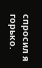спросил я горько.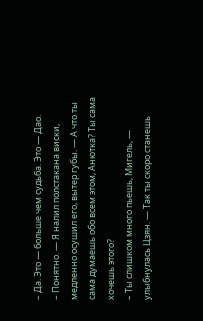– Да. Это — больше чем судьба. Это — Дао.
– Понятно. — Я налил полстакана виски, медленно осушил его, вытер губы. — А что ты сама думаешь обо всем этом, Анютка? Ты сама хочешь этого?
– Ты слишком много пьешь, Мигель, — улыбнулась Цзян. — Так ты скоро станешь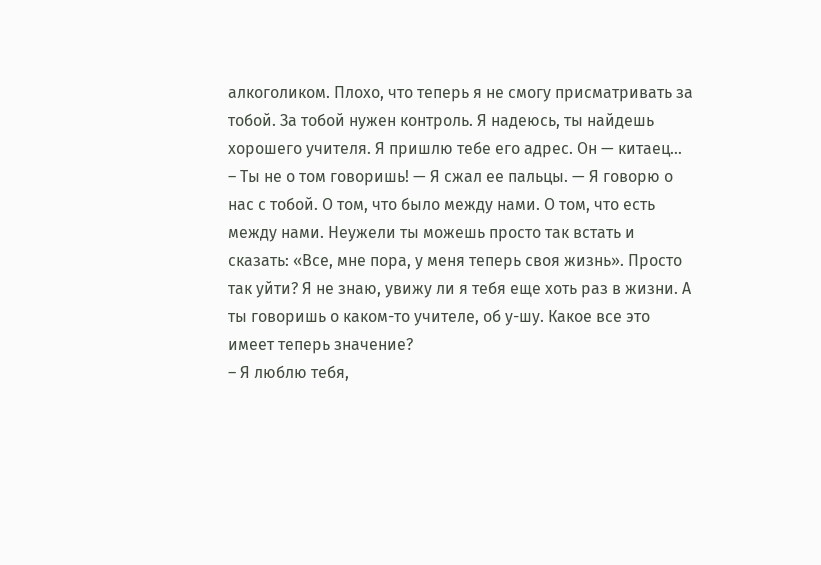алкоголиком. Плохо, что теперь я не смогу присматривать за тобой. За тобой нужен контроль. Я надеюсь, ты найдешь хорошего учителя. Я пришлю тебе его адрес. Он — китаец…
– Ты не о том говоришь! — Я сжал ее пальцы. — Я говорю о нас с тобой. О том, что было между нами. О том, что есть между нами. Неужели ты можешь просто так встать и сказать: «Все, мне пора, у меня теперь своя жизнь». Просто так уйти? Я не знаю, увижу ли я тебя еще хоть раз в жизни. А ты говоришь о каком-то учителе, об у-шу. Какое все это имеет теперь значение?
– Я люблю тебя,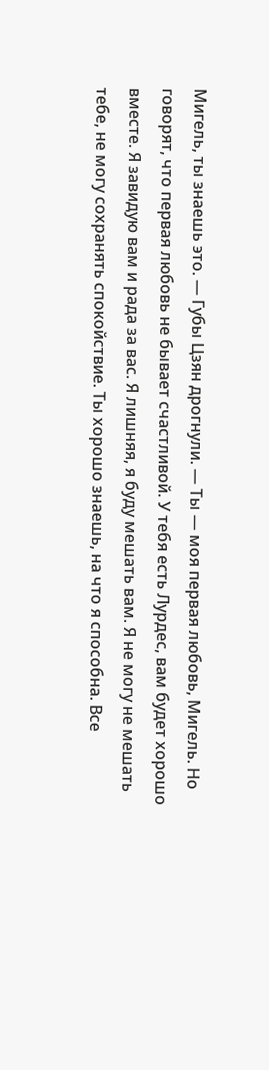Мигель, ты знаешь это. — Губы Цзян дрогнули. — Ты — моя первая любовь, Мигель. Но говорят, что первая любовь не бывает счастливой. У тебя есть Лурдес, вам будет хорошо вместе. Я завидую вам и рада за вас. Я лишняя, я буду мешать вам. Я не могу не мешать тебе, не могу сохранять спокойствие. Ты хорошо знаешь, на что я способна. Все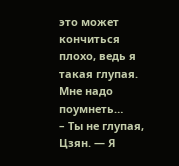это может кончиться плохо, ведь я такая глупая. Мне надо поумнеть…
– Ты не глупая, Цзян. — Я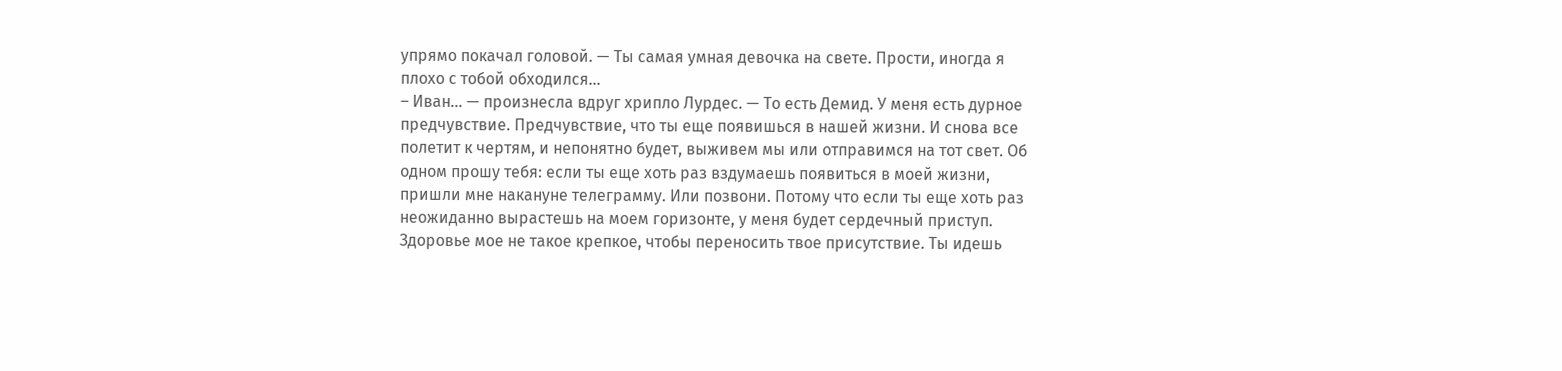упрямо покачал головой. — Ты самая умная девочка на свете. Прости, иногда я плохо с тобой обходился…
– Иван… — произнесла вдруг хрипло Лурдес. — То есть Демид. У меня есть дурное предчувствие. Предчувствие, что ты еще появишься в нашей жизни. И снова все полетит к чертям, и непонятно будет, выживем мы или отправимся на тот свет. Об одном прошу тебя: если ты еще хоть раз вздумаешь появиться в моей жизни, пришли мне накануне телеграмму. Или позвони. Потому что если ты еще хоть раз неожиданно вырастешь на моем горизонте, у меня будет сердечный приступ. Здоровье мое не такое крепкое, чтобы переносить твое присутствие. Ты идешь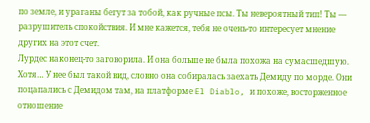по земле, и ураганы бегут за тобой, как ручные псы. Ты невероятный тип! Ты — разрушитель спокойствия. И мне кажется, тебя не очень-то интересует мнение других на этот счет.
Лурдес наконец-то заговорила. И она больше не была похожа на сумасшедшую. Хотя… У нее был такой вид, словно она собиралась заехать Демиду по морде. Они поцапались с Демидом там, на платформе El Diablo, и похоже, восторженное отношение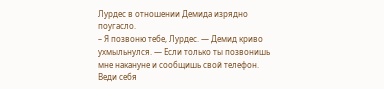Лурдес в отношении Демида изрядно поугасло.
– Я позвоню тебе, Лурдес. — Демид криво ухмыльнулся. — Если только ты позвонишь мне накануне и сообщишь свой телефон. Веди себя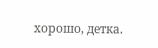хорошо, детка.